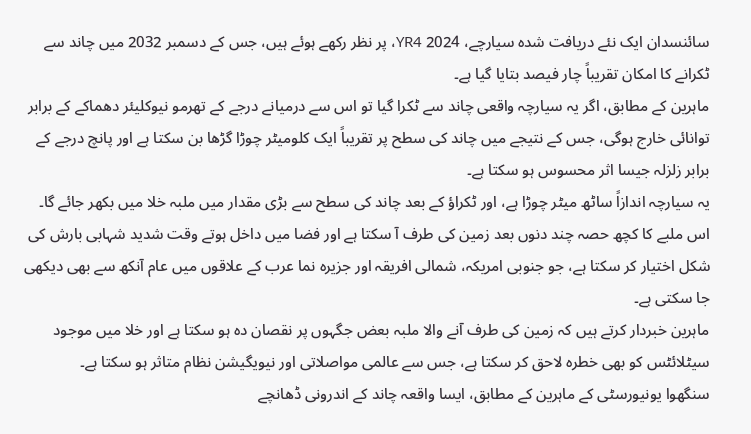سائنسدان ایک نئے دریافت شدہ سیارچے، 2024 YR4، پر نظر رکھے ہوئے ہیں، جس کے دسمبر 2032 میں چاند سے ٹکرانے کا امکان تقریباً چار فیصد بتایا گیا ہے۔
ماہرین کے مطابق، اگر یہ سیارچہ واقعی چاند سے ٹکرا گیا تو اس سے درمیانے درجے کے تھرمو نیوکلیئر دھماکے کے برابر توانائی خارج ہوگی، جس کے نتیجے میں چاند کی سطح پر تقریباً ایک کلومیٹر چوڑا گڑھا بن سکتا ہے اور پانچ درجے کے برابر زلزلہ جیسا اثر محسوس ہو سکتا ہے۔
یہ سیارچہ اندازاً ساٹھ میٹر چوڑا ہے، اور ٹکراؤ کے بعد چاند کی سطح سے بڑی مقدار میں ملبہ خلا میں بکھر جائے گا۔ اس ملبے کا کچھ حصہ چند دنوں بعد زمین کی طرف آ سکتا ہے اور فضا میں داخل ہوتے وقت شدید شہابی بارش کی شکل اختیار کر سکتا ہے، جو جنوبی امریکہ، شمالی افریقہ اور جزیرہ نما عرب کے علاقوں میں عام آنکھ سے بھی دیکھی جا سکتی ہے۔
ماہرین خبردار کرتے ہیں کہ زمین کی طرف آنے والا ملبہ بعض جگہوں پر نقصان دہ ہو سکتا ہے اور خلا میں موجود سیٹلائٹس کو بھی خطرہ لاحق کر سکتا ہے، جس سے عالمی مواصلاتی اور نیویگیشن نظام متاثر ہو سکتا ہے۔
سنگھوا یونیورسٹی کے ماہرین کے مطابق، ایسا واقعہ چاند کے اندرونی ڈھانچے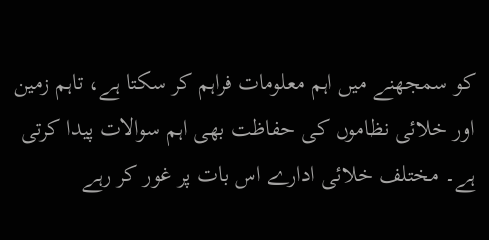کو سمجھنے میں اہم معلومات فراہم کر سکتا ہے، تاہم زمین اور خلائی نظاموں کی حفاظت بھی اہم سوالات پیدا کرتی ہے۔ مختلف خلائی ادارے اس بات پر غور کر رہے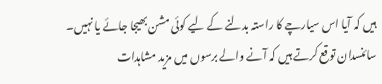ہیں کہ آیا اس سیارچے کا راستہ بدلنے کے لیے کوئی مشن بھیجا جائے یا نہیں۔
سائنسدان توقع کرتے ہیں کہ آنے والے برسوں میں مزید مشاہدات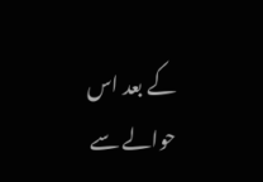کے بعد اس حوالے سے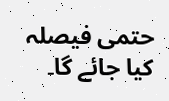حتمی فیصلہ کیا جائے گا۔